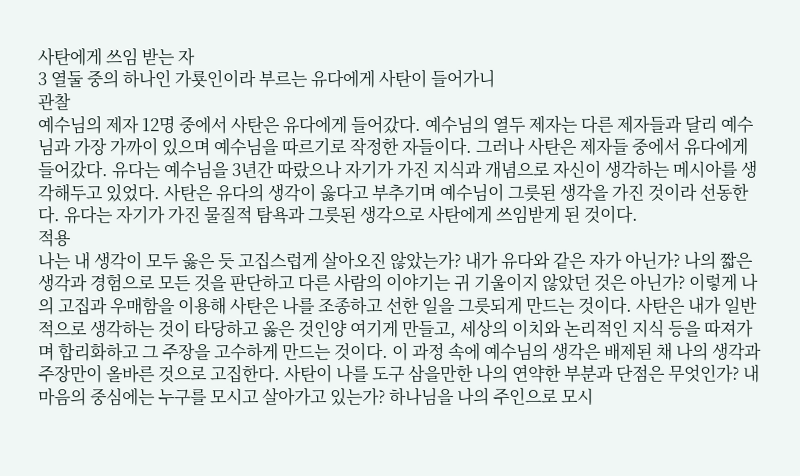사탄에게 쓰임 받는 자
3 열둘 중의 하나인 가룟인이라 부르는 유다에게 사탄이 들어가니
관찰
예수님의 제자 12명 중에서 사탄은 유다에게 들어갔다. 예수님의 열두 제자는 다른 제자들과 달리 예수님과 가장 가까이 있으며 예수님을 따르기로 작정한 자들이다. 그러나 사탄은 제자들 중에서 유다에게 들어갔다. 유다는 예수님을 3년간 따랐으나 자기가 가진 지식과 개념으로 자신이 생각하는 메시아를 생각해두고 있었다. 사탄은 유다의 생각이 옳다고 부추기며 예수님이 그릇된 생각을 가진 것이라 선동한다. 유다는 자기가 가진 물질적 탐욕과 그릇된 생각으로 사탄에게 쓰임받게 된 것이다.
적용
나는 내 생각이 모두 옳은 듯 고집스럽게 살아오진 않았는가? 내가 유다와 같은 자가 아닌가? 나의 짧은 생각과 경험으로 모든 것을 판단하고 다른 사람의 이야기는 귀 기울이지 않았던 것은 아닌가? 이렇게 나의 고집과 우매함을 이용해 사탄은 나를 조종하고 선한 일을 그릇되게 만드는 것이다. 사탄은 내가 일반적으로 생각하는 것이 타당하고 옳은 것인양 여기게 만들고, 세상의 이치와 논리적인 지식 등을 따져가며 합리화하고 그 주장을 고수하게 만드는 것이다. 이 과정 속에 예수님의 생각은 배제된 채 나의 생각과 주장만이 올바른 것으로 고집한다. 사탄이 나를 도구 삼을만한 나의 연약한 부분과 단점은 무엇인가? 내 마음의 중심에는 누구를 모시고 살아가고 있는가? 하나님을 나의 주인으로 모시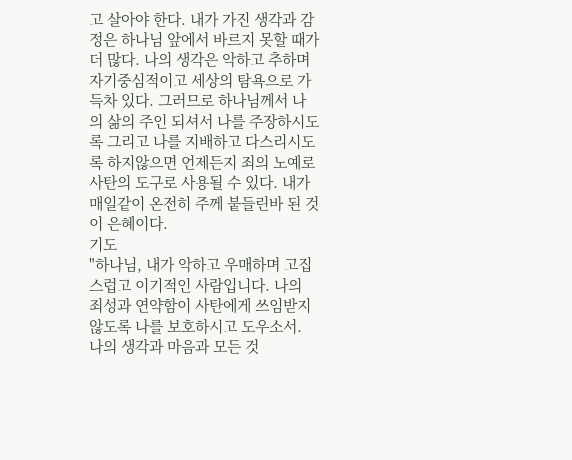고 살아야 한다. 내가 가진 생각과 감정은 하나님 앞에서 바르지 못할 때가 더 많다. 나의 생각은 악하고 추하며 자기중심적이고 세상의 탐욕으로 가득차 있다. 그러므로 하나님께서 나의 삶의 주인 되셔서 나를 주장하시도록 그리고 나를 지배하고 다스리시도록 하지않으면 언제든지 죄의 노예로 사탄의 도구로 사용될 수 있다. 내가 매일같이 온전히 주께 붙들린바 된 것이 은혜이다.
기도
"하나님, 내가 악하고 우매하며 고집스럽고 이기적인 사람입니다. 나의 죄성과 연약함이 사탄에게 쓰임받지 않도록 나를 보호하시고 도우소서. 나의 생각과 마음과 모든 것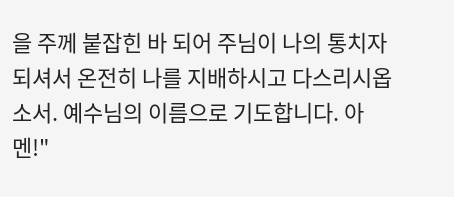을 주께 붙잡힌 바 되어 주님이 나의 통치자 되셔서 온전히 나를 지배하시고 다스리시옵소서. 예수님의 이름으로 기도합니다. 아멘!"